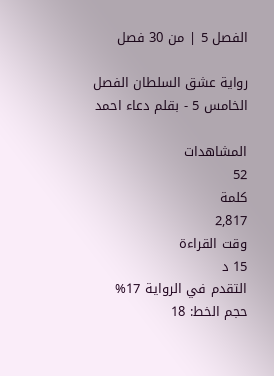الفصل 5 | من 30 فصل

رواية عشق السلطان الفصل الخامس 5 - بقلم دعاء احمد

المشاهدات
52
كلمة
2,817
وقت القراءة
15 د
التقدم في الرواية 17%
حجم الخط: 18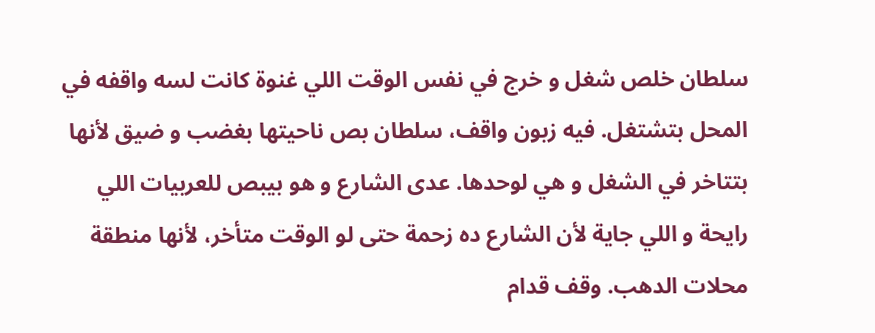سلطان خلص شغل و خرج في نفس الوقت اللي غنوة كانت لسه واقفه في المحل بتشتغل. فيه زبون واقف، سلطان بص ناحيتها بغضب و ضيق لأنها بتتاخر في الشغل و هي لوحدها. عدى الشارع و هو بيبص للعربيات اللي رايحة و اللي جاية لأن الشارع ده زحمة حتى لو الوقت متأخر، لأنها منطقة محلات الدهب. وقف قدام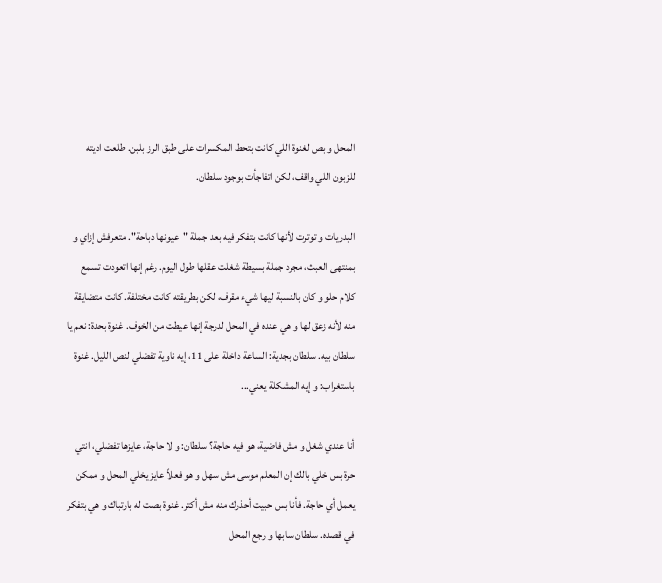المحل و بص لغنوة اللي كانت بتحط المكسرات على طبق الرز بلبن. طلعت اديته للزبون اللي واقف، لكن اتفاجأت بوجود سلطان.

البدريات و توترت لأنها كانت بتفكر فيه بعد جملة "عيونها دباحة". متعرفش إزاي و بمنتهى العبث، مجرد جملة بسيطة شغلت عقلها طول اليوم. رغم إنها اتعودت تسمع كلام حلو و كان بالنسبة ليها شيء مقرف، لكن بطريقته كانت مختلفة. كانت متضايقة منه لأنه زعق لها و هي عنده في المحل لدرجة إنها عيطت من الخوف. غنوة بحدة: نعم يا سلطان بيه. سلطان بجدية: الساعة داخلة على 11، إيه ناوية تفضلي لنص الليل. غنوة باستغراب: و إيه المشكلة يعني...

أنا عندي شغل و مش فاضية، هو فيه حاجة؟ سلطان: و لا حاجة، عايزها تفضلي، انتي حرة بس خلي بالك إن المعلم موسى مش سهل و هو فعلاً عايز يخلي المحل و ممكن يعمل أي حاجة. فأنا بس حبيت أحذرك منه مش أكتر. غنوة بصت له بارتباك و هي بتفكر في قصده. سلطان سابها و رجع المحل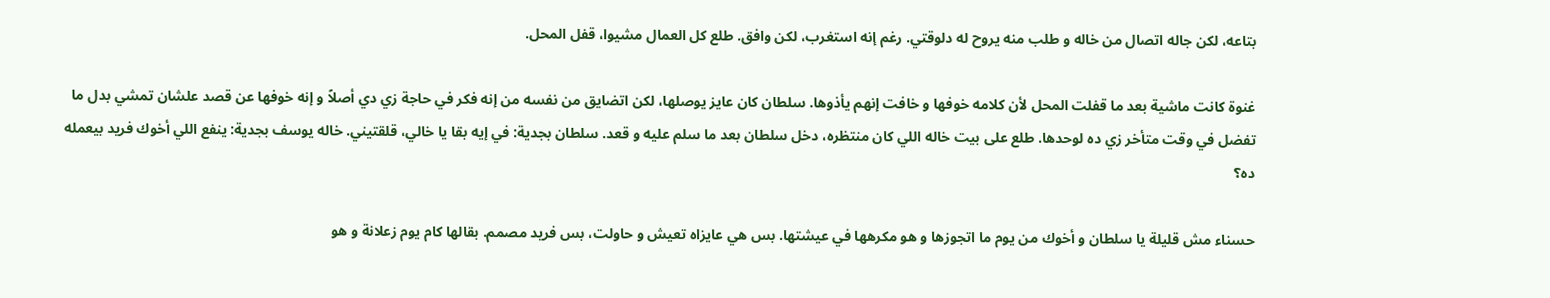بتاعه، لكن جاله اتصال من خاله و طلب منه يروح له دلوقتي. رغم إنه استغرب، لكن وافق. طلع كل العمال مشيوا، قفل المحل.

غنوة كانت ماشية بعد ما قفلت المحل لأن كلامه خوفها و خافت إنهم يأذوها. سلطان كان عايز يوصلها، لكن اتضايق من نفسه من إنه فكر في حاجة زي دي أصلاً و إنه خوفها عن قصد علشان تمشي بدل ما تفضل في وقت متأخر زي ده لوحدها. طلع على بيت خاله اللي كان منتظره، دخل سلطان بعد ما سلم عليه و قعد. سلطان بجدية: في إيه بقا يا خالي، قلقتيني. خاله يوسف بجدية: ينفع اللي أخوك فريد بيعمله ده؟

حسناء مش قليلة يا سلطان و أخوك من يوم ما اتجوزها و هو مكرهها في عيشتها. بس هي عايزاه تعيش و حاولت، بس فريد مصمم. بقالها كام يوم زعلانة و هو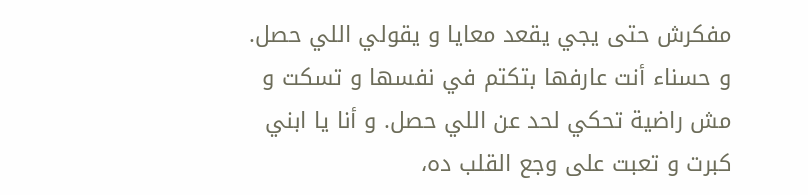مفكرش حتى يجي يقعد معايا و يقولي اللي حصل. و حسناء أنت عارفها بتكتم في نفسها و تسكت و مش راضية تحكي لحد عن اللي حصل. و أنا يا ابني كبرت و تعبت على وجع القلب ده،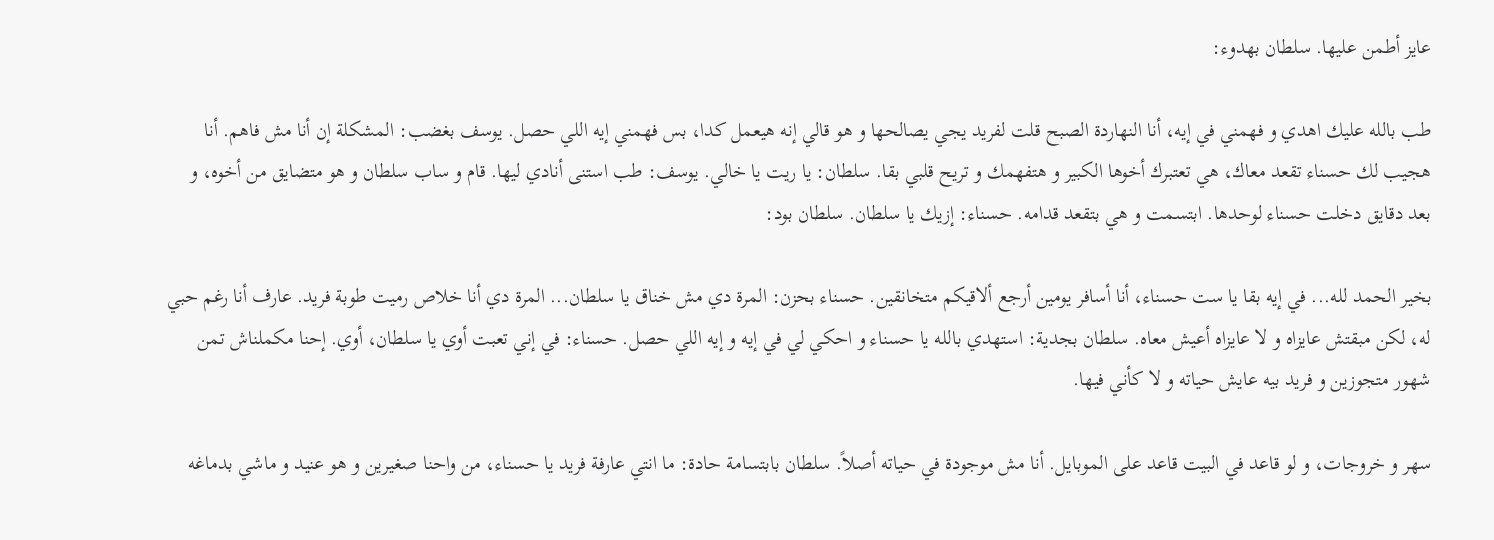عايز أطمن عليها. سلطان بهدوء:

طب بالله عليك اهدي و فهمني في إيه، أنا النهاردة الصبح قلت لفريد يجي يصالحها و هو قالي إنه هيعمل كدا، بس فهمني إيه اللي حصل. يوسف بغضب: المشكلة إن أنا مش فاهم. أنا هجيب لك حسناء تقعد معاك، هي تعتبرك أخوها الكبير و هتفهمك و تريح قلبي بقا. سلطان: يا ريت يا خالي. يوسف: طب استنى أنادي ليها. قام و ساب سلطان و هو متضايق من أخوه، و بعد دقايق دخلت حسناء لوحدها. ابتسمت و هي بتقعد قدامه. حسناء: إزيك يا سلطان. سلطان بود:

بخير الحمد لله... في إيه بقا يا ست حسناء، أنا أسافر يومين أرجع ألاقيكم متخانقين. حسناء بحزن: المرة دي مش خناق يا سلطان... المرة دي أنا خلاص رميت طوبة فريد. عارف أنا رغم حبي له، لكن مبقتش عايزاه و لا عايزاه أعيش معاه. سلطان بجدية: استهدي بالله يا حسناء و احكي لي في إيه و إيه اللي حصل. حسناء: في إني تعبت أوي يا سلطان، أوي. إحنا مكملناش تمن شهور متجوزين و فريد بيه عايش حياته و لا كأني فيها.

سهر و خروجات، و لو قاعد في البيت قاعد على الموبايل. أنا مش موجودة في حياته أصلاً. سلطان بابتسامة حادة: ما انتي عارفة فريد يا حسناء، من واحنا صغيرين و هو عنيد و ماشي بدماغه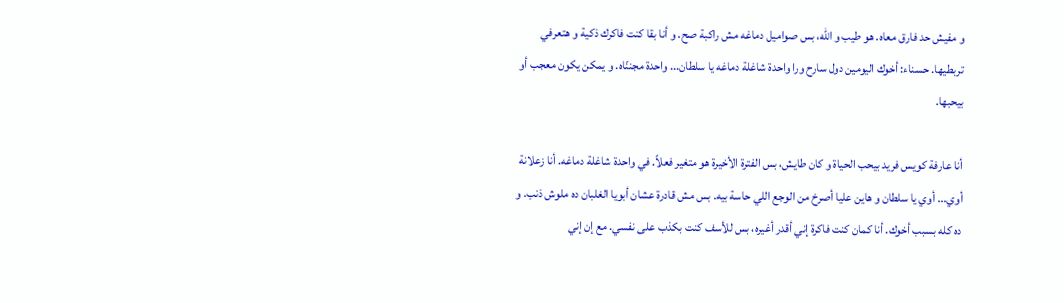و مفيش حد فارق معاه. هو طيب و الله، بس صواميل دماغه مش راكبة صح. و أنا بقا كنت فاكرك ذكية و هتعرفي تربطيها. حسناء: أخوك اليومين دول سارح ورا واحدة شاغلة دماغه يا سلطان... واحدة مجننّاه. و يمكن يكون معجب أو بيحبها.

أنا عارفة كويس فريد بيحب الحياة و كان طايش، بس الفترة الأخيرة هو متغير فعلاً. في واحدة شاغلة دماغه. أنا زعلانة أوي... أوي يا سلطان و هاين عليا أصرخ من الوجع اللي حاسة بيه. بس مش قادرة عشان أبويا الغلبان ده ملوش ذنب. و ده كله بسبب أخوك. أنا كمان كنت فاكرة إني أقدر أغيره، بس للأسف كنت بكذب على نفسي. مع إن إني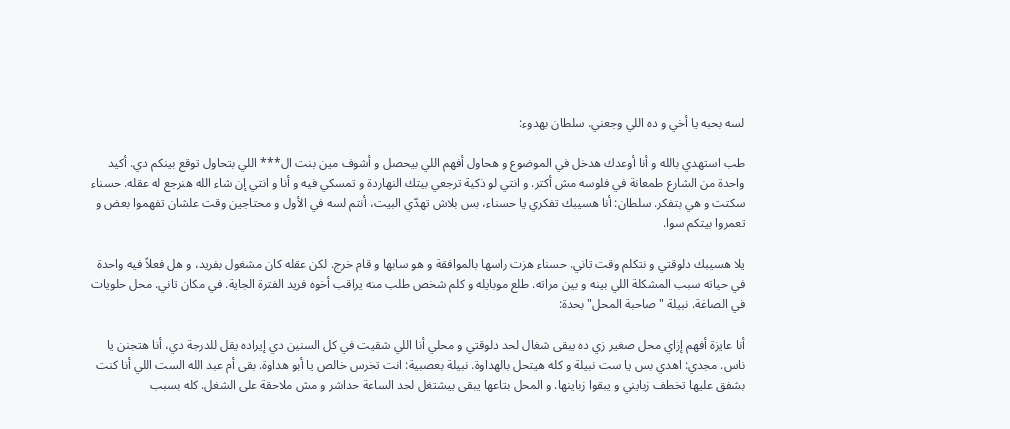لسه بحبه يا أخي و ده اللي وجعني. سلطان بهدوء:

طب استهدي بالله و أنا أوعدك هدخل في الموضوع و هحاول أفهم اللي بيحصل و أشوف مين بنت ال*** اللي بتحاول توقع بينكم دي. أكيد واحدة من الشارع طمعانة في فلوسه مش أكتر. و انتي لو ذكية ترجعي بيتك النهاردة و تمسكي فيه و أنا و انتي إن شاء الله هنرجع له عقله. حسناء سكتت و هي بتفكر. سلطان: أنا هسيبك تفكري يا حسناء، بس بلاش تهدّي البيت، أنتم لسه في الأول و محتاجين وقت علشان تفهموا بعض و تعمروا بيتكم سوا.

يلا هسيبك دلوقتي و نتكلم وقت تاني. حسناء هزت راسها بالموافقة و هو سابها و قام خرج. لكن عقله كان مشغول بفريد، و هل فعلاً فيه واحدة في حياته سبب المشكلة اللي بينه و بين مراته. طلع موبايله و كلم شخص طلب منه يراقب أخوه فريد الفترة الجاية. في مكان تاني. محل حلويات في الصاغة. نبيلة "صاحبة المحل" بحدة:

أنا عايزة أفهم إزاي محل صغير زي ده يبقى شغال لحد دلوقتي و محلي أنا اللي شقيت في كل السنين دي إيراده يقل للدرجة دي، أنا هتجنن يا ناس. مجدي: اهدي بس يا ست نبيلة و كله هيتحل بالهداوة. نبيلة بعصبية: انت تخرس خالص يا أبو هداوة. بقى أم عبد الله الست اللي أنا كنت بشفق عليها تخطف زبايني و يبقوا زباينها. و المحل بتاعها يبقى بيشتغل لحد الساعة حداشر و مش ملاحقة على الشغل. كله بسبب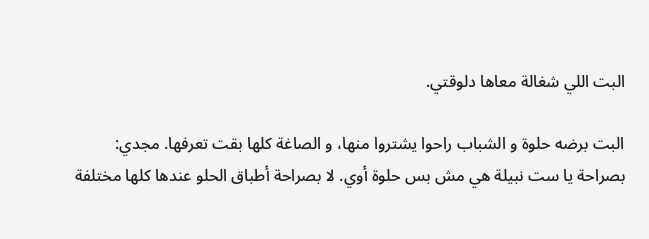البت اللي شغالة معاها دلوقتي.

البت برضه حلوة و الشباب راحوا يشتروا منها، و الصاغة كلها بقت تعرفها. مجدي: بصراحة يا ست نبيلة هي مش بس حلوة أوي. لا بصراحة أطباق الحلو عندها كلها مختلفة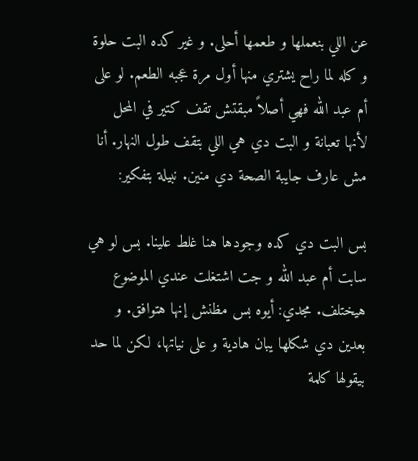عن اللي بنعملها و طعمها أحلى. و غير كده البت حلوة و كله لما راح يشتري منها أول مرة عجبه الطعم. لو على أم عبد الله فهي أصلاً مبقتش تقف كتير في المحل لأنها تعبانة و البت دي هي اللي بتقف طول النهار. أنا مش عارف جايبة الصحة دي منين. نبيلة بتفكير:

بس البت دي كده وجودها هنا غلط علينا. بس لو هي سابت أم عبد الله و جت اشتغلت عندي الموضوع هيختلف. مجدي: أيوه بس مظنش إنها هتوافق. و بعدين دي شكلها يبان هادية و على نياتها، لكن لما حد بيقولها كلمة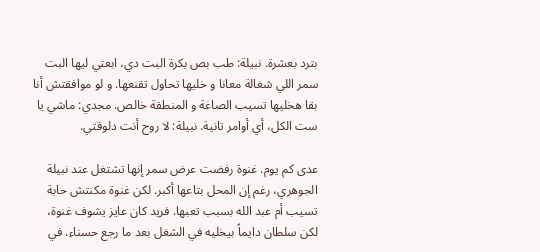بترد بعشرة. نبيلة: طب بص بكرة البت دي، ابعتي ليها البت سمر اللي شغالة معانا و خليها تحاول تقنعها. و لو موافقتش أنا بقا هخليها تسيب الصاغة و المنطقة خالص. مجدي: ماشي يا ست الكل، أي أوامر تانية. نبيلة: لا روح أنت دلوقتي.

عدى كم يوم. غنوة رفضت عرض سمر إنها تشتغل عند نبيلة الجوهري، رغم إن المحل بتاعها أكبر. لكن غنوة مكنتش حابة تسيب أم عبد الله بسبب تعبها. فريد كان عايز يشوف غنوة، لكن سلطان دايماً بيخليه في الشغل بعد ما رجع حسناء. في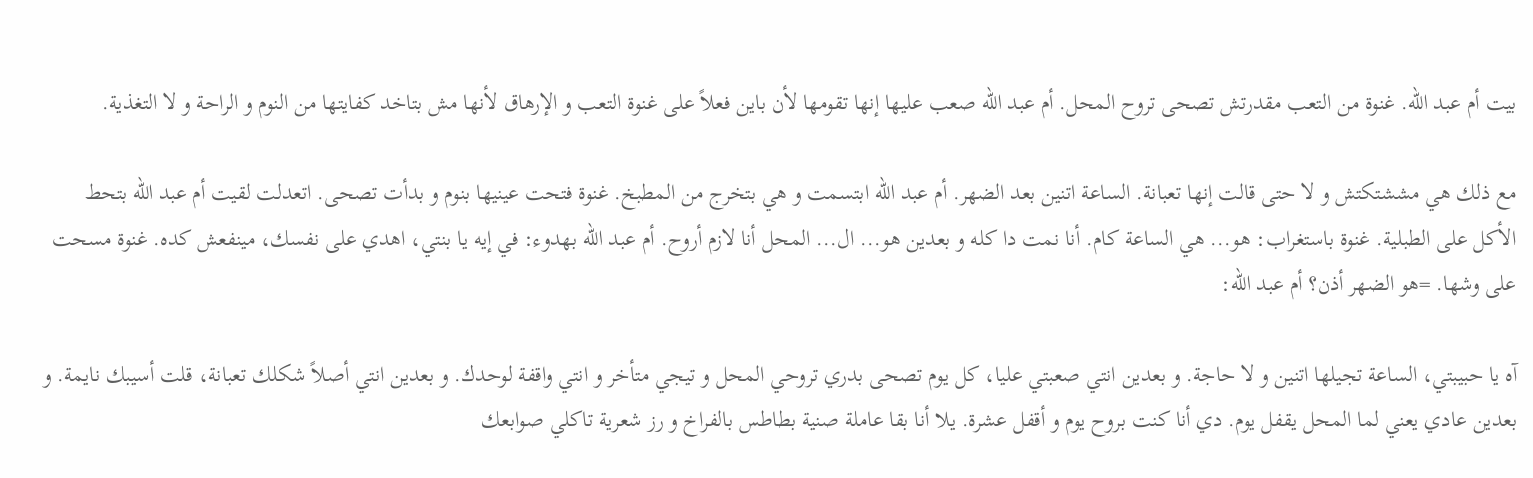بيت أم عبد الله. غنوة من التعب مقدرتش تصحى تروح المحل. أم عبد الله صعب عليها إنها تقومها لأن باين فعلاً على غنوة التعب و الإرهاق لأنها مش بتاخد كفايتها من النوم و الراحة و لا التغذية.

مع ذلك هي مششتكتش و لا حتى قالت إنها تعبانة. الساعة اتنين بعد الضهر. أم عبد الله ابتسمت و هي بتخرج من المطبخ. غنوة فتحت عينيها بنوم و بدأت تصحى. اتعدلت لقيت أم عبد الله بتحط الأكل على الطبلية. غنوة باستغراب: هو... هي الساعة كام. أنا نمت دا كله و بعدين هو... ال... المحل أنا لازم أروح. أم عبد الله بهدوء: في إيه يا بنتي، اهدي على نفسك، مينفعش كده. غنوة مسحت على وشها. =هو الضهر أذن؟ أم عبد الله:

آه يا حبيبتي، الساعة تجيلها اتنين و لا حاجة. و بعدين انتي صعبتي عليا، كل يوم تصحى بدري تروحي المحل و تيجي متأخر و انتي واقفة لوحدك. و بعدين انتي أصلاً شكلك تعبانة، قلت أسيبك نايمة. و بعدين عادي يعني لما المحل يقفل يوم. دي أنا كنت بروح يوم و أقفل عشرة. يلا أنا بقا عاملة صنية بطاطس بالفراخ و رز شعرية تاكلي صوابعك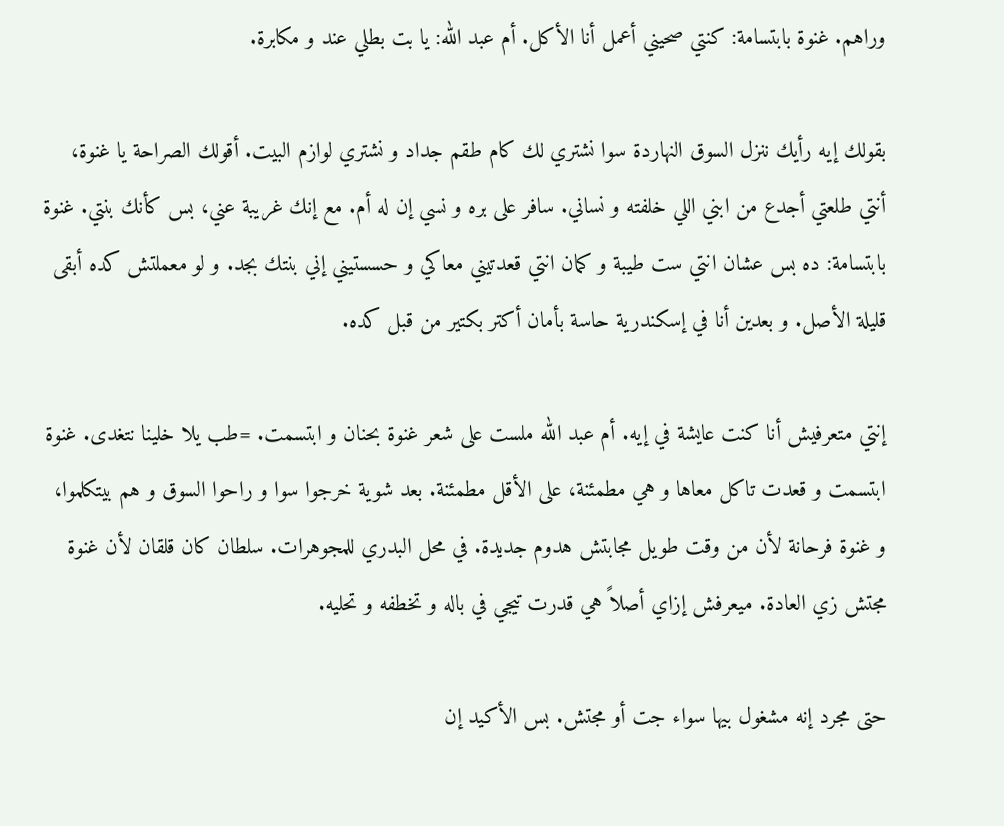وراهم. غنوة بابتسامة: كنتي صحيني أعمل أنا الأكل. أم عبد الله: يا بت بطلي عند و مكابرة.

بقولك إيه رأيك ننزل السوق النهاردة سوا نشتري لك كام طقم جداد و نشتري لوازم البيت. أقولك الصراحة يا غنوة، أنتي طلعتي أجدع من ابني اللي خلفته و نساني. سافر على بره و نسي إن له أم. مع إنك غريبة عني، بس كأنك بنتي. غنوة بابتسامة: ده بس عشان انتي ست طيبة و كمان انتي قعدتيني معاكي و حسستيني إني بنتك بجد. و لو معملتش كده أبقى قليلة الأصل. و بعدين أنا في إسكندرية حاسة بأمان أكتر بكتير من قبل كده.

إنتي متعرفيش أنا كنت عايشة في إيه. أم عبد الله ملست على شعر غنوة بحنان و ابتسمت. =طب يلا خلينا نتغدى. غنوة ابتسمت و قعدت تاكل معاها و هي مطمئنة، على الأقل مطمئنة. بعد شوية خرجوا سوا و راحوا السوق و هم بيتكلموا، و غنوة فرحانة لأن من وقت طويل مجابتش هدوم جديدة. في محل البدري للمجوهرات. سلطان كان قلقان لأن غنوة مجتش زي العادة. ميعرفش إزاي أصلاً هي قدرت تيجي في باله و تخطفه و تحليه.

حتى مجرد إنه مشغول بيها سواء جت أو مجتش. بس الأكيد إن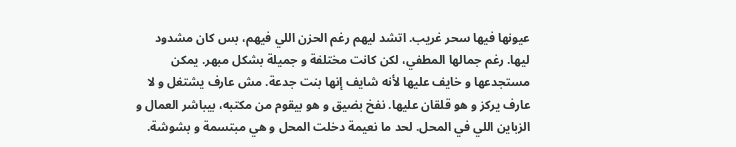عيونها فيها سحر غريب. اتشد ليهم رغم الحزن اللي فيهم، بس كان مشدود ليها. رغم جمالها المطفي، لكن كانت مختلفة و جميلة بشكل مبهر. يمكن مستجدعها و خايف عليها لأنه شايف إنها بنت جدعة. مش عارف يشتغل و لا عارف يركز و هو قلقان عليها. نفخ بضيق و هو بيقوم من مكتبه، بيباشر العمال و الزباين اللي في المحل. لحد ما نعيمة دخلت المحل و هي مبتسمة و بشوشة.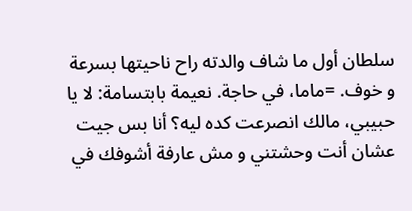سلطان أول ما شاف والدته راح ناحيتها بسرعة و خوف. =ماما، في حاجة. نعيمة بابتسامة: لا يا حبيبي، مالك انصرعت كده ليه؟ أنا بس جيت عشان أنت وحشتني و مش عارفة أشوفك في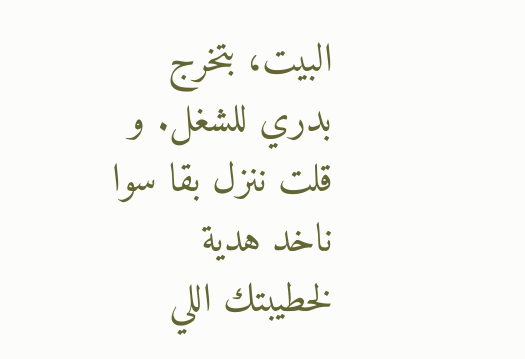البيت، بتخرج بدري للشغل. و قلت ننزل بقا سوا ناخد هدية لخطيبتك اللي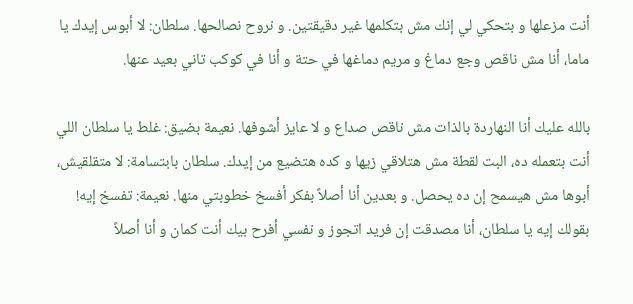أنت مزعلها و بتحكي لي إنك مش بتكلمها غير دقيقتين. و نروح نصالحها. سلطان: لا أبوس إيدك يا ماما، أنا مش ناقص وجع دماغ و مريم دماغها في حتة و أنا في كوكب تاني بعيد عنها.

بالله عليك أنا النهاردة بالذات مش ناقص صداع و لا عايز أشوفها. نعيمة بضيق: غلط يا سلطان اللي أنت بتعمله ده، البت لقطة مش هتلاقي زيها و كده هتضيع من إيدك. سلطان بابتسامة: لا متقلقيش، أبوها مش هيسمح إن ده يحصل. و بعدين أنا أصلاً بفكر أفسخ خطوبتي منها. نعيمة: تفسخ إيه! بقولك إيه يا سلطان، أنا مصدقت إن فريد اتجوز و نفسي أفرح بيك أنت كمان و أنا أصلاً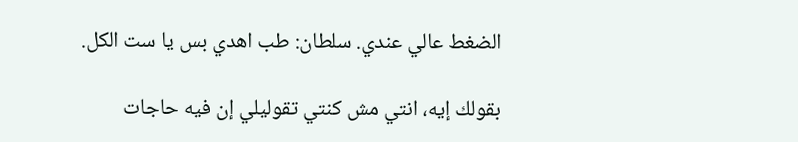الضغط عالي عندي. سلطان: طب اهدي بس يا ست الكل.

بقولك إيه، انتي مش كنتي تقوليلي إن فيه حاجات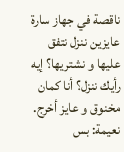ناقصة في جهاز سارة عايزين ننزل نتفق عليها و نشتريها؟ إيه رأيك ننزل؟ أنا كمان مخنوق و عايز أخرج. نعيمة: بس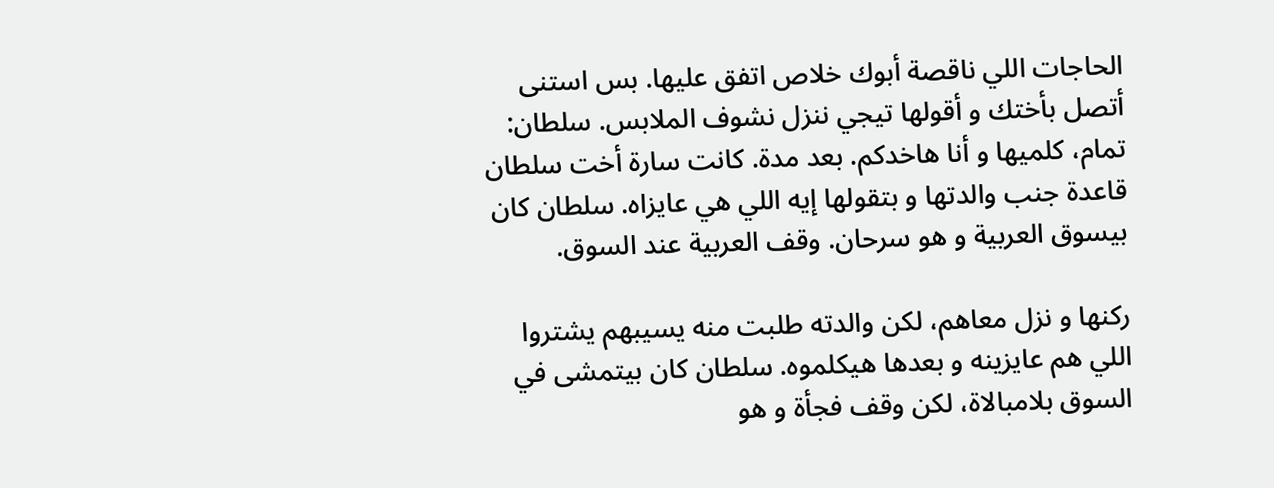الحاجات اللي ناقصة أبوك خلاص اتفق عليها. بس استنى أتصل بأختك و أقولها تيجي ننزل نشوف الملابس. سلطان: تمام، كلميها و أنا هاخدكم. بعد مدة. كانت سارة أخت سلطان قاعدة جنب والدتها و بتقولها إيه اللي هي عايزاه. سلطان كان بيسوق العربية و هو سرحان. وقف العربية عند السوق.

ركنها و نزل معاهم، لكن والدته طلبت منه يسيبهم يشتروا اللي هم عايزينه و بعدها هيكلموه. سلطان كان بيتمشى في السوق بلامبالاة، لكن وقف فجأة و هو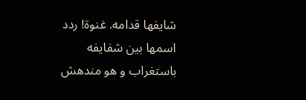شايفها قدامه. غنوة! ردد اسمها بين شفايفه باستغراب و هو مندهش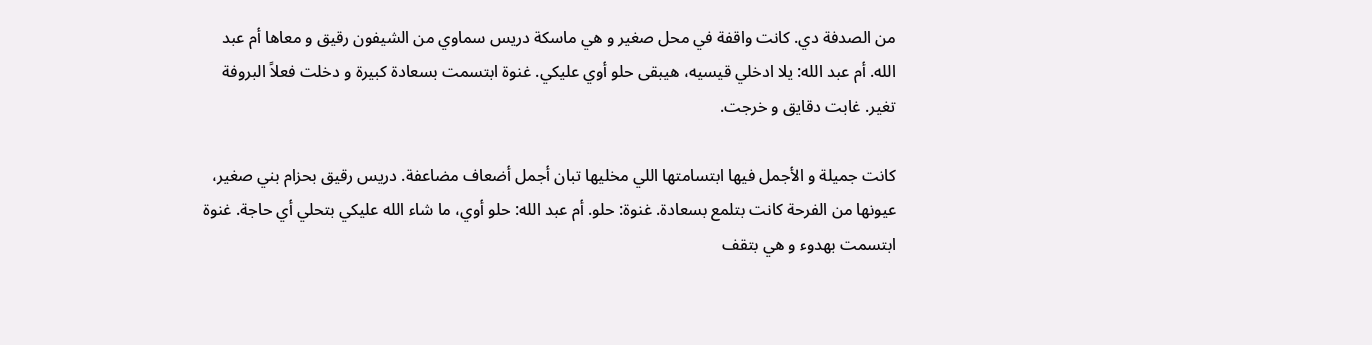من الصدفة دي. كانت واقفة في محل صغير و هي ماسكة دريس سماوي من الشيفون رقيق و معاها أم عبد الله. أم عبد الله: يلا ادخلي قيسيه، هيبقى حلو أوي عليكي. غنوة ابتسمت بسعادة كبيرة و دخلت فعلاً البروفة تغير. غابت دقايق و خرجت.

كانت جميلة و الأجمل فيها ابتسامتها اللي مخليها تبان أجمل أضعاف مضاعفة. دريس رقيق بحزام بني صغير، عيونها من الفرحة كانت بتلمع بسعادة. غنوة: حلو. أم عبد الله: حلو أوي، ما شاء الله عليكي بتحلي أي حاجة. غنوة ابتسمت بهدوء و هي بتقف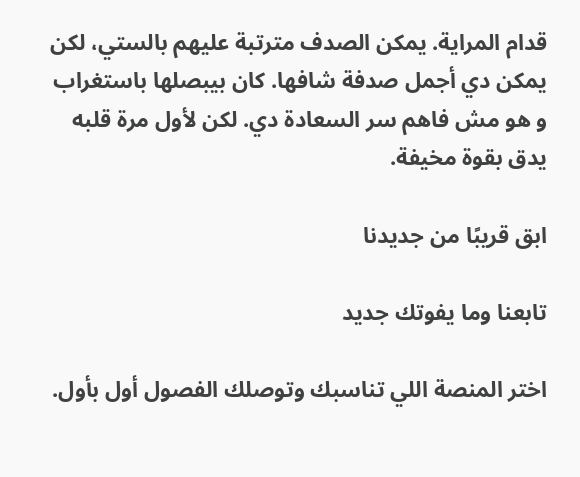قدام المراية. يمكن الصدف مترتبة عليهم بالستي، لكن يمكن دي أجمل صدفة شافها. كان بيبصلها باستغراب و هو مش فاهم سر السعادة دي. لكن لأول مرة قلبه يدق بقوة مخيفة.

ابق قريبًا من جديدنا

تابعنا وما يفوتك جديد

اختر المنصة اللي تناسبك وتوصلك الفصول أول بأول.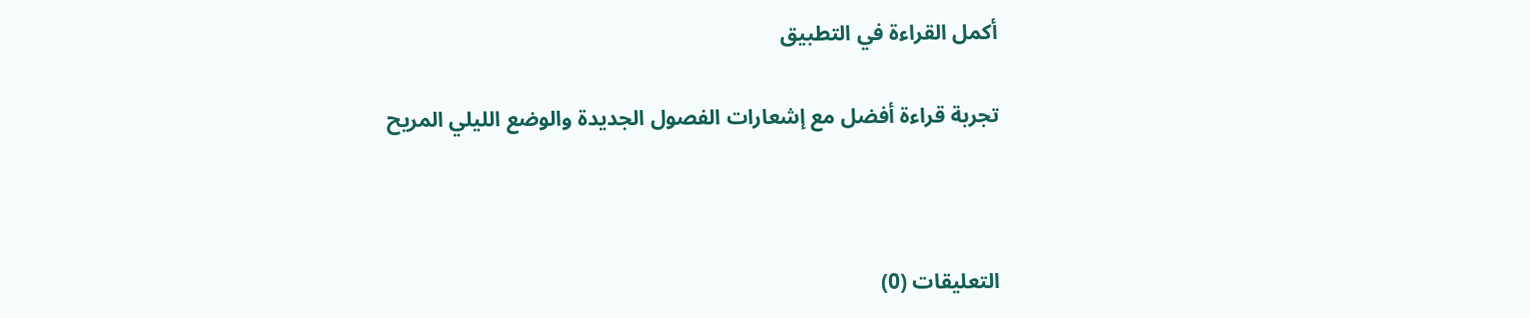أكمل القراءة في التطبيق

تجربة قراءة أفضل مع إشعارات الفصول الجديدة والوضع الليلي المريح



التعليقات (0)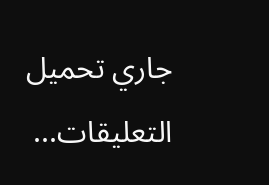جاري تحميل التعليقات...